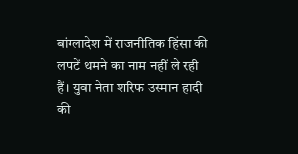बांग्लादेश में राजनीतिक हिंसा की लपटें थमने का नाम नहीं ले रही हैं। युवा नेता शरिफ उस्मान हादी की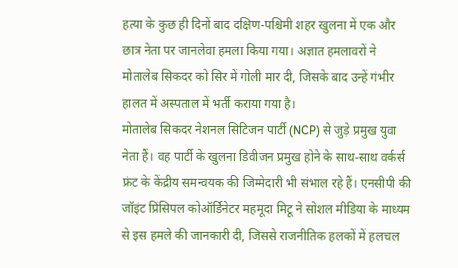हत्या के कुछ ही दिनों बाद दक्षिण-पश्चिमी शहर खुलना में एक और छात्र नेता पर जानलेवा हमला किया गया। अज्ञात हमलावरों ने मोतालेब सिकदर को सिर में गोली मार दी, जिसके बाद उन्हें गंभीर हालत में अस्पताल में भर्ती कराया गया है।
मोतालेब सिकदर नेशनल सिटिजन पार्टी (NCP) से जुड़े प्रमुख युवा नेता हैं। वह पार्टी के खुलना डिवीजन प्रमुख होने के साथ-साथ वर्कर्स फ्रंट के केंद्रीय समन्वयक की जिम्मेदारी भी संभाल रहे हैं। एनसीपी की जॉइंट प्रिंसिपल कोऑर्डिनेटर महमूदा मिटू ने सोशल मीडिया के माध्यम से इस हमले की जानकारी दी, जिससे राजनीतिक हलकों में हलचल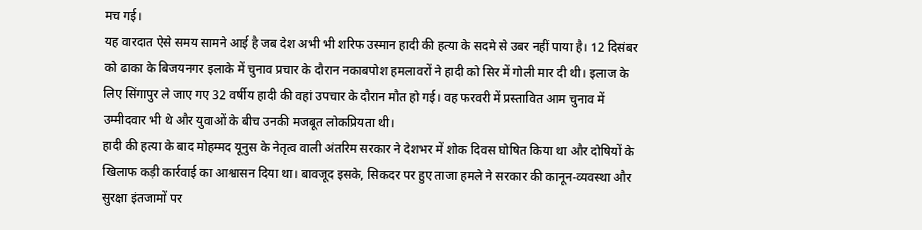मच गई।
यह वारदात ऐसे समय सामने आई है जब देश अभी भी शरिफ उस्मान हादी की हत्या के सदमे से उबर नहीं पाया है। 12 दिसंबर को ढाका के बिजयनगर इलाके में चुनाव प्रचार के दौरान नकाबपोश हमलावरों ने हादी को सिर में गोली मार दी थी। इलाज के लिए सिंगापुर ले जाए गए 32 वर्षीय हादी की वहां उपचार के दौरान मौत हो गई। वह फरवरी में प्रस्तावित आम चुनाव में उम्मीदवार भी थे और युवाओं के बीच उनकी मजबूत लोकप्रियता थी।
हादी की हत्या के बाद मोहम्मद यूनुस के नेतृत्व वाली अंतरिम सरकार ने देशभर में शोक दिवस घोषित किया था और दोषियों के खिलाफ कड़ी कार्रवाई का आश्वासन दिया था। बावजूद इसके, सिकदर पर हुए ताजा हमले ने सरकार की कानून-व्यवस्था और सुरक्षा इंतजामों पर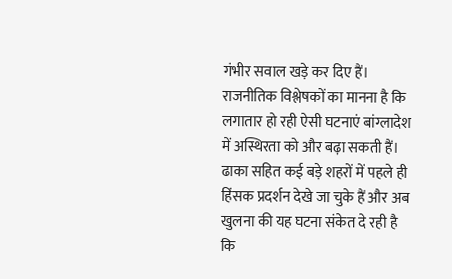गंभीर सवाल खड़े कर दिए हैं।
राजनीतिक विश्लेषकों का मानना है कि लगातार हो रही ऐसी घटनाएं बांग्लादेश में अस्थिरता को और बढ़ा सकती हैं। ढाका सहित कई बड़े शहरों में पहले ही हिंसक प्रदर्शन देखे जा चुके हैं और अब खुलना की यह घटना संकेत दे रही है कि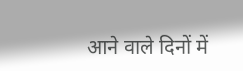आने वाले दिनों में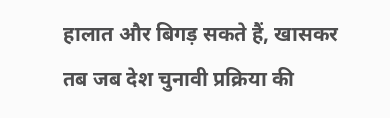हालात और बिगड़ सकते हैं, खासकर तब जब देश चुनावी प्रक्रिया की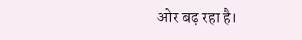ओर बढ़ रहा है।